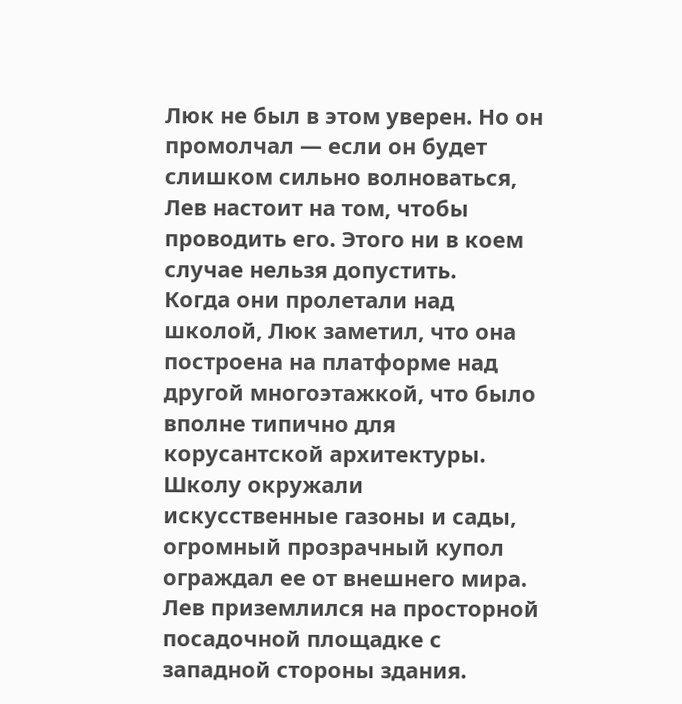Люк не был в этом уверен. Но он промолчал — если он будет слишком сильно волноваться, Лев настоит на том, чтобы проводить его. Этого ни в коем случае нельзя допустить.
Когда они пролетали над школой, Люк заметил, что она построена на платформе над другой многоэтажкой, что было вполне типично для корусантской архитектуры. Школу окружали искусственные газоны и сады, огромный прозрачный купол ограждал ее от внешнего мира. Лев приземлился на просторной посадочной площадке с западной стороны здания.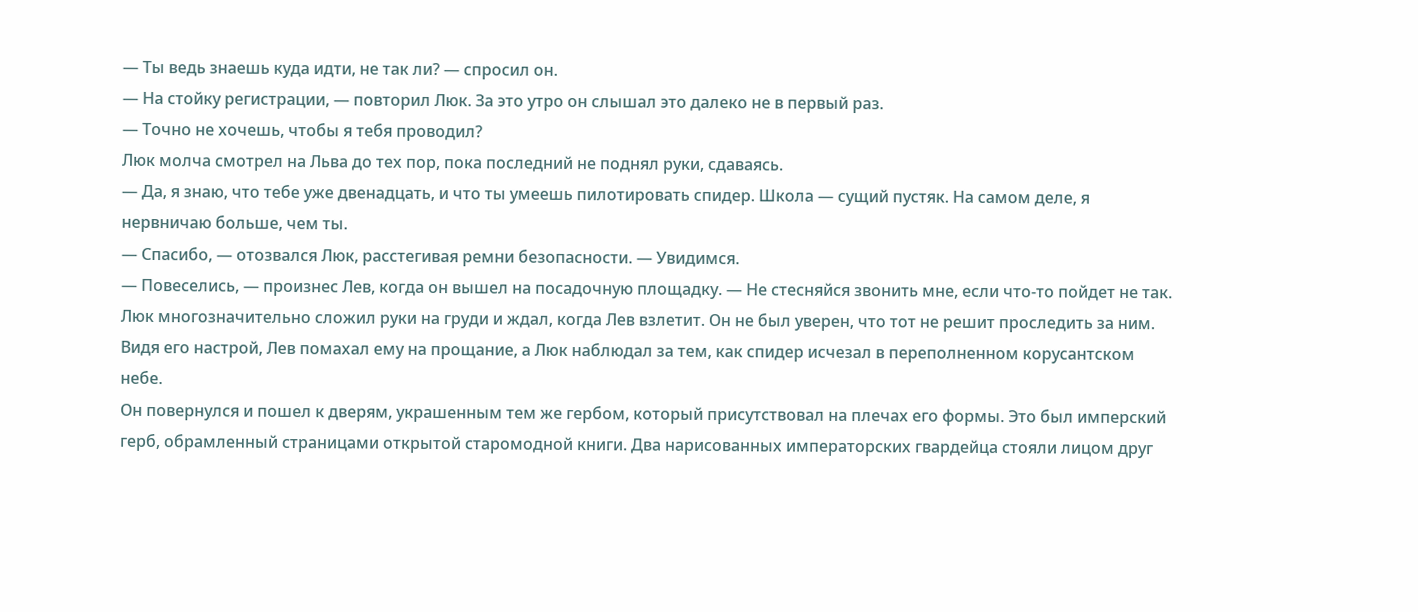— Ты ведь знаешь куда идти, не так ли? — спросил он.
— На стойку регистрации, — повторил Люк. За это утро он слышал это далеко не в первый раз.
— Точно не хочешь, чтобы я тебя проводил?
Люк молча смотрел на Льва до тех пор, пока последний не поднял руки, сдаваясь.
— Да, я знаю, что тебе уже двенадцать, и что ты умеешь пилотировать спидер. Школа — сущий пустяк. На самом деле, я нервничаю больше, чем ты.
— Спасибо, — отозвался Люк, расстегивая ремни безопасности. — Увидимся.
— Повеселись, — произнес Лев, когда он вышел на посадочную площадку. — Не стесняйся звонить мне, если что-то пойдет не так.
Люк многозначительно сложил руки на груди и ждал, когда Лев взлетит. Он не был уверен, что тот не решит проследить за ним. Видя его настрой, Лев помахал ему на прощание, а Люк наблюдал за тем, как спидер исчезал в переполненном корусантском небе.
Он повернулся и пошел к дверям, украшенным тем же гербом, который присутствовал на плечах его формы. Это был имперский герб, обрамленный страницами открытой старомодной книги. Два нарисованных императорских гвардейца стояли лицом друг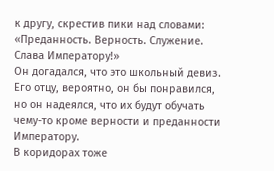к другу, скрестив пики над словами: «Преданность. Верность. Служение. Слава Императору!»
Он догадался, что это школьный девиз. Его отцу, вероятно, он бы понравился, но он надеялся, что их будут обучать чему-то кроме верности и преданности Императору.
В коридорах тоже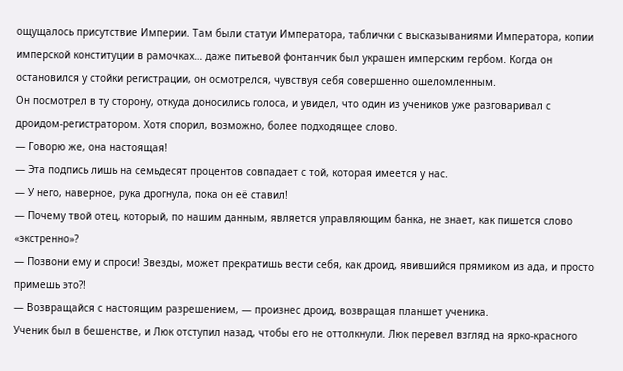ощущалось присутствие Империи. Там были статуи Императора, таблички с высказываниями Императора, копии имперской конституции в рамочках… даже питьевой фонтанчик был украшен имперским гербом. Когда он остановился у стойки регистрации, он осмотрелся, чувствуя себя совершенно ошеломленным.
Он посмотрел в ту сторону, откуда доносились голоса, и увидел, что один из учеников уже разговаривал с дроидом-регистратором. Хотя спорил, возможно, более подходящее слово.
— Говорю же, она настоящая!
— Эта подпись лишь на семьдесят процентов совпадает с той, которая имеется у нас.
— У него, наверное, рука дрогнула, пока он её ставил!
— Почему твой отец, который, по нашим данным, является управляющим банка, не знает, как пишется слово «экстренно»?
— Позвони ему и спроси! Звезды, может прекратишь вести себя, как дроид, явившийся прямиком из ада, и просто примешь это?!
— Возвращайся с настоящим разрешением, — произнес дроид, возвращая планшет ученика.
Ученик был в бешенстве, и Люк отступил назад, чтобы его не оттолкнули. Люк перевел взгляд на ярко-красного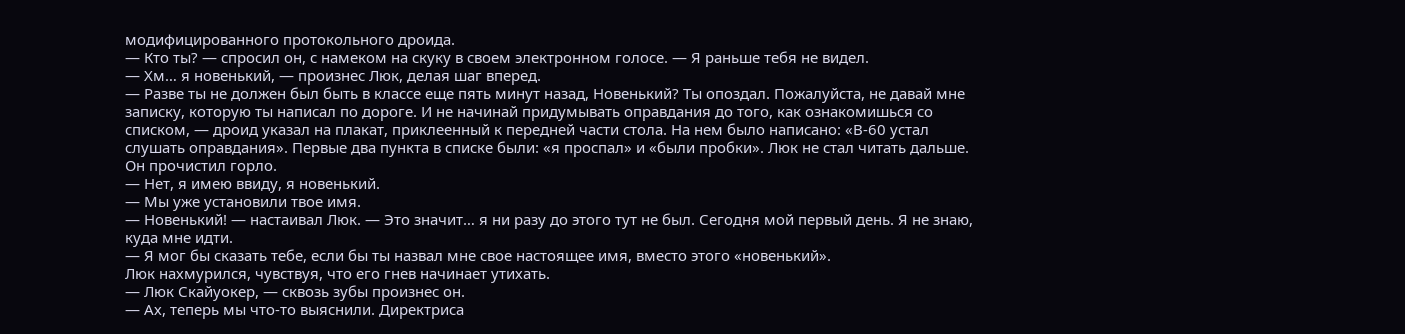модифицированного протокольного дроида.
— Кто ты? — спросил он, с намеком на скуку в своем электронном голосе. — Я раньше тебя не видел.
— Хм… я новенький, — произнес Люк, делая шаг вперед.
— Разве ты не должен был быть в классе еще пять минут назад, Новенький? Ты опоздал. Пожалуйста, не давай мне записку, которую ты написал по дороге. И не начинай придумывать оправдания до того, как ознакомишься со списком, — дроид указал на плакат, приклеенный к передней части стола. На нем было написано: «В-60 устал слушать оправдания». Первые два пункта в списке были: «я проспал» и «были пробки». Люк не стал читать дальше.
Он прочистил горло.
— Нет, я имею ввиду, я новенький.
— Мы уже установили твое имя.
— Новенький! — настаивал Люк. — Это значит… я ни разу до этого тут не был. Сегодня мой первый день. Я не знаю, куда мне идти.
— Я мог бы сказать тебе, если бы ты назвал мне свое настоящее имя, вместо этого «новенький».
Люк нахмурился, чувствуя, что его гнев начинает утихать.
— Люк Скайуокер, — сквозь зубы произнес он.
— Ах, теперь мы что-то выяснили. Директриса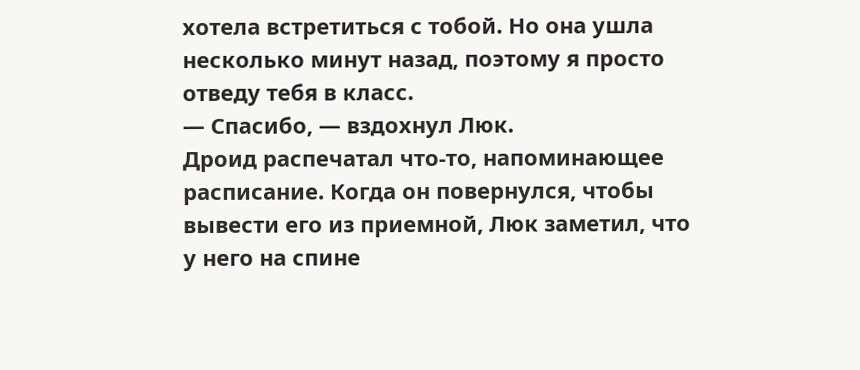хотела встретиться с тобой. Но она ушла несколько минут назад, поэтому я просто отведу тебя в класс.
— Спасибо, — вздохнул Люк.
Дроид распечатал что-то, напоминающее расписание. Когда он повернулся, чтобы вывести его из приемной, Люк заметил, что у него на спине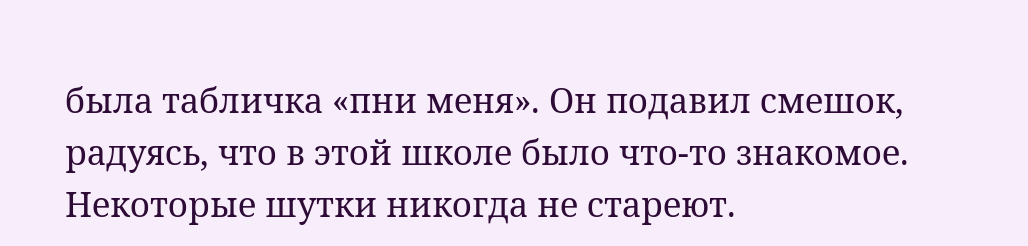была табличка «пни меня». Он подавил смешок, радуясь, что в этой школе было что-то знакомое. Некоторые шутки никогда не стареют.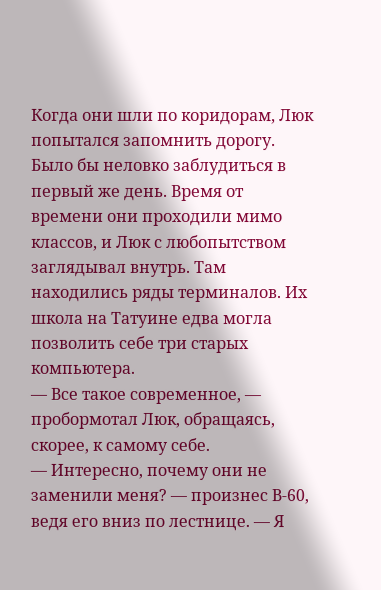Когда они шли по коридорам, Люк попытался запомнить дорогу. Было бы неловко заблудиться в первый же день. Время от времени они проходили мимо классов, и Люк с любопытством заглядывал внутрь. Там находились ряды терминалов. Их школа на Татуине едва могла позволить себе три старых компьютера.
— Все такое современное, — пробормотал Люк, обращаясь, скорее, к самому себе.
— Интересно, почему они не заменили меня? — произнес В-60, ведя его вниз по лестнице. — Я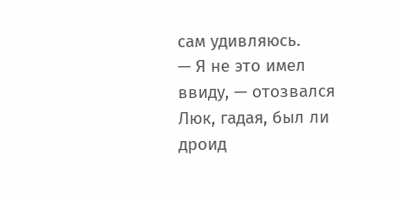сам удивляюсь.
— Я не это имел ввиду, — отозвался Люк, гадая, был ли дроид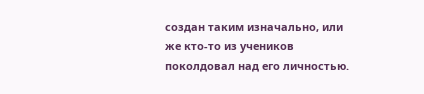создан таким изначально, или же кто-то из учеников поколдовал над его личностью.